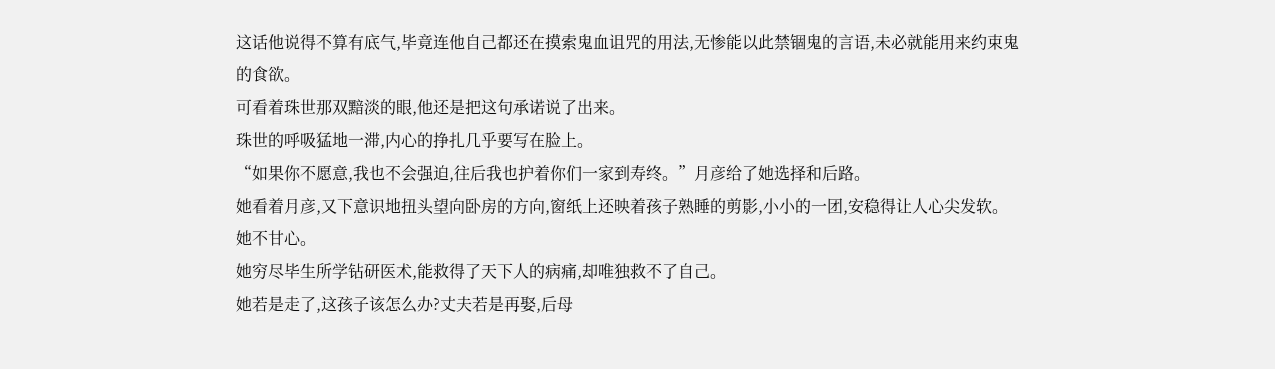这话他说得不算有底气,毕竟连他自己都还在摸索鬼血诅咒的用法,无惨能以此禁锢鬼的言语,未必就能用来约束鬼的食欲。
可看着珠世那双黯淡的眼,他还是把这句承诺说了出来。
珠世的呼吸猛地一滞,内心的挣扎几乎要写在脸上。
“如果你不愿意,我也不会强迫,往后我也护着你们一家到寿终。”月彦给了她选择和后路。
她看着月彦,又下意识地扭头望向卧房的方向,窗纸上还映着孩子熟睡的剪影,小小的一团,安稳得让人心尖发软。
她不甘心。
她穷尽毕生所学钻研医术,能救得了天下人的病痛,却唯独救不了自己。
她若是走了,这孩子该怎么办?丈夫若是再娶,后母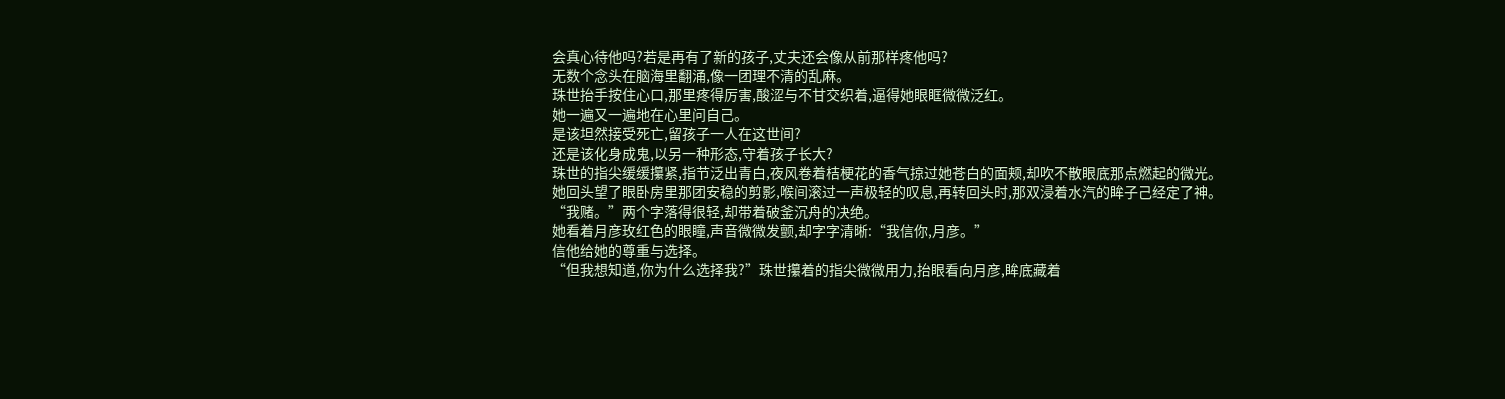会真心待他吗?若是再有了新的孩子,丈夫还会像从前那样疼他吗?
无数个念头在脑海里翻涌,像一团理不清的乱麻。
珠世抬手按住心口,那里疼得厉害,酸涩与不甘交织着,逼得她眼眶微微泛红。
她一遍又一遍地在心里问自己。
是该坦然接受死亡,留孩子一人在这世间?
还是该化身成鬼,以另一种形态,守着孩子长大?
珠世的指尖缓缓攥紧,指节泛出青白,夜风卷着桔梗花的香气掠过她苍白的面颊,却吹不散眼底那点燃起的微光。
她回头望了眼卧房里那团安稳的剪影,喉间滚过一声极轻的叹息,再转回头时,那双浸着水汽的眸子己经定了神。
“我赌。”两个字落得很轻,却带着破釜沉舟的决绝。
她看着月彦玫红色的眼瞳,声音微微发颤,却字字清晰:“我信你,月彦。”
信他给她的尊重与选择。
“但我想知道,你为什么选择我?”珠世攥着的指尖微微用力,抬眼看向月彦,眸底藏着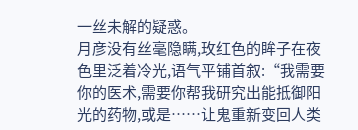一丝未解的疑惑。
月彦没有丝毫隐瞒,玫红色的眸子在夜色里泛着冷光,语气平铺首叙:“我需要你的医术,需要你帮我研究出能抵御阳光的药物,或是……让鬼重新变回人类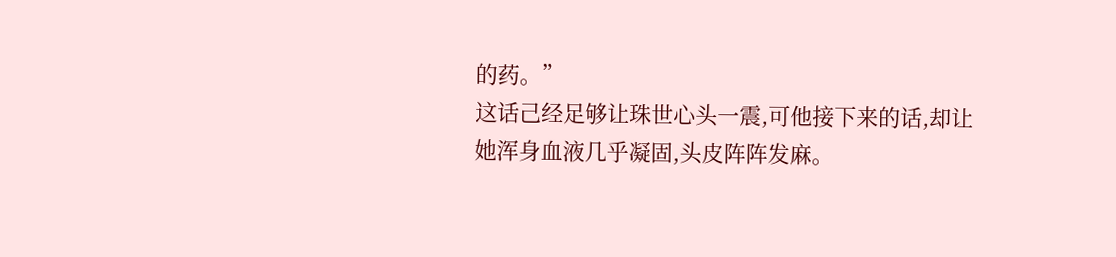的药。”
这话己经足够让珠世心头一震,可他接下来的话,却让她浑身血液几乎凝固,头皮阵阵发麻。